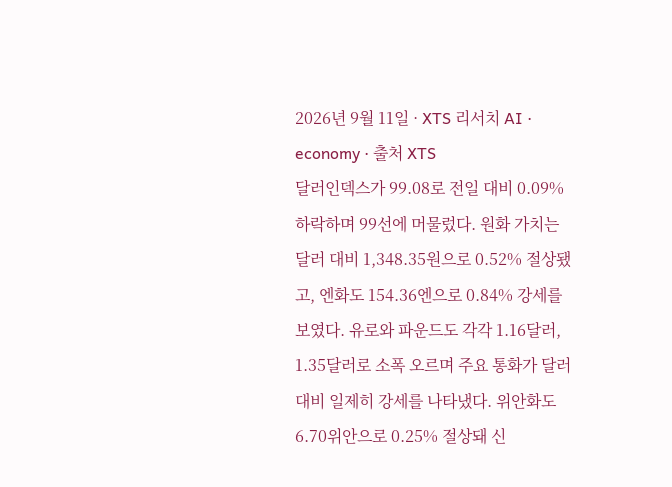2026년 9월 11일 · XTS 리서치 AI · economy · 출처 XTS
달러인덱스가 99.08로 전일 대비 0.09% 하락하며 99선에 머물렀다. 원화 가치는 달러 대비 1,348.35원으로 0.52% 절상됐고, 엔화도 154.36엔으로 0.84% 강세를 보였다. 유로와 파운드도 각각 1.16달러, 1.35달러로 소폭 오르며 주요 통화가 달러 대비 일제히 강세를 나타냈다. 위안화도 6.70위안으로 0.25% 절상돼 신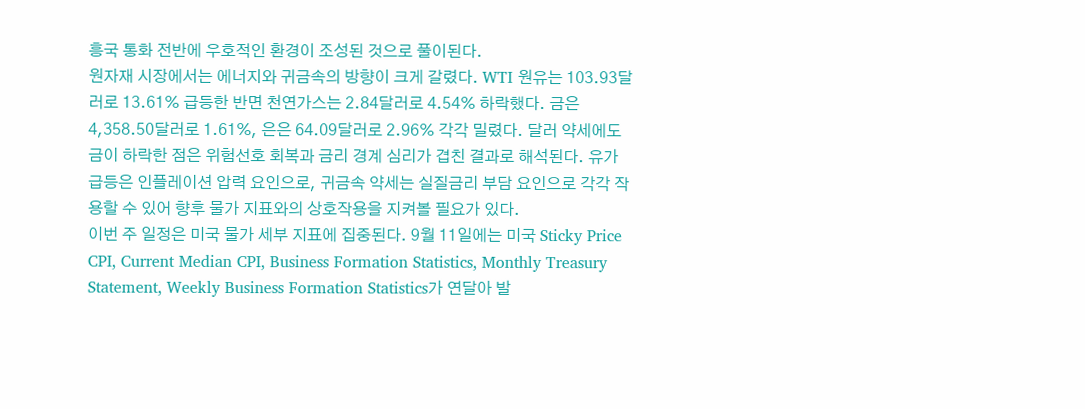흥국 통화 전반에 우호적인 환경이 조성된 것으로 풀이된다.
원자재 시장에서는 에너지와 귀금속의 방향이 크게 갈렸다. WTI 원유는 103.93달러로 13.61% 급등한 반면 천연가스는 2.84달러로 4.54% 하락했다. 금은 4,358.50달러로 1.61%, 은은 64.09달러로 2.96% 각각 밀렸다. 달러 약세에도 금이 하락한 점은 위험선호 회복과 금리 경계 심리가 겹친 결과로 해석된다. 유가 급등은 인플레이션 압력 요인으로, 귀금속 약세는 실질금리 부담 요인으로 각각 작용할 수 있어 향후 물가 지표와의 상호작용을 지켜볼 필요가 있다.
이번 주 일정은 미국 물가 세부 지표에 집중된다. 9월 11일에는 미국 Sticky Price CPI, Current Median CPI, Business Formation Statistics, Monthly Treasury Statement, Weekly Business Formation Statistics가 연달아 발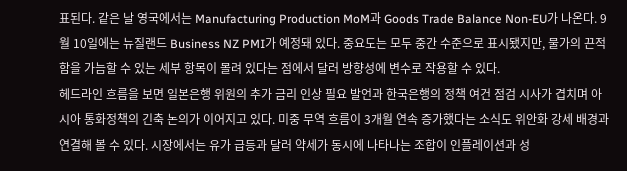표된다. 같은 날 영국에서는 Manufacturing Production MoM과 Goods Trade Balance Non-EU가 나온다. 9월 10일에는 뉴질랜드 Business NZ PMI가 예정돼 있다. 중요도는 모두 중간 수준으로 표시됐지만, 물가의 끈적함을 가늠할 수 있는 세부 항목이 몰려 있다는 점에서 달러 방향성에 변수로 작용할 수 있다.
헤드라인 흐름을 보면 일본은행 위원의 추가 금리 인상 필요 발언과 한국은행의 정책 여건 점검 시사가 겹치며 아시아 통화정책의 긴축 논의가 이어지고 있다. 미중 무역 흐름이 3개월 연속 증가했다는 소식도 위안화 강세 배경과 연결해 볼 수 있다. 시장에서는 유가 급등과 달러 약세가 동시에 나타나는 조합이 인플레이션과 성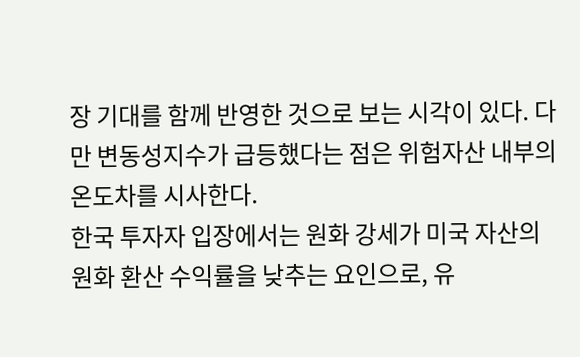장 기대를 함께 반영한 것으로 보는 시각이 있다. 다만 변동성지수가 급등했다는 점은 위험자산 내부의 온도차를 시사한다.
한국 투자자 입장에서는 원화 강세가 미국 자산의 원화 환산 수익률을 낮추는 요인으로, 유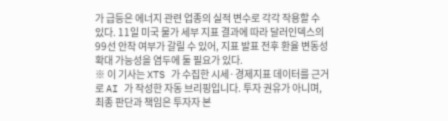가 급등은 에너지 관련 업종의 실적 변수로 각각 작용할 수 있다. 11일 미국 물가 세부 지표 결과에 따라 달러인덱스의 99선 안착 여부가 갈릴 수 있어, 지표 발표 전후 환율 변동성 확대 가능성을 염두에 둘 필요가 있다.
※ 이 기사는 XTS 가 수집한 시세·경제지표 데이터를 근거로 AI 가 작성한 자동 브리핑입니다. 투자 권유가 아니며, 최종 판단과 책임은 투자자 본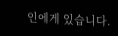인에게 있습니다.